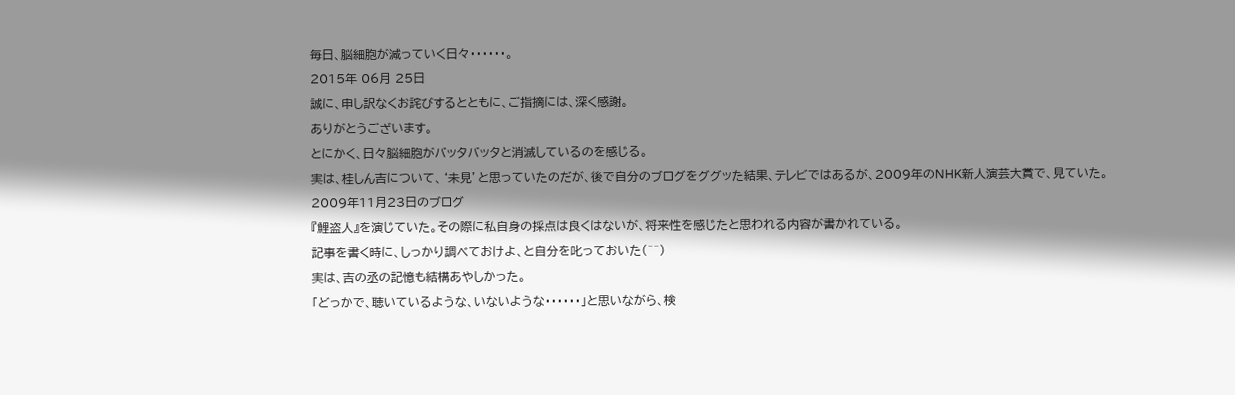毎日、脳細胞が減っていく日々・・・・・・。
2015年 06月 25日
誠に、申し訳なくお詫びするとともに、ご指摘には、深く感謝。
ありがとうございます。
とにかく、日々脳細胞がバッタバッタと消滅しているのを感じる。
実は、桂しん吉について、‘未見’と思っていたのだが、後で自分のブログをググッた結果、テレビではあるが、2009年のNHK新人演芸大賞で、見ていた。
2009年11月23日のブログ
『鯉盗人』を演じていた。その際に私自身の採点は良くはないが、将来性を感じたと思われる内容が書かれている。
記事を書く時に、しっかり調べておけよ、と自分を叱っておいた(^^)
実は、吉の丞の記憶も結構あやしかった。
「どっかで、聴いているような、いないような・・・・・・」と思いながら、検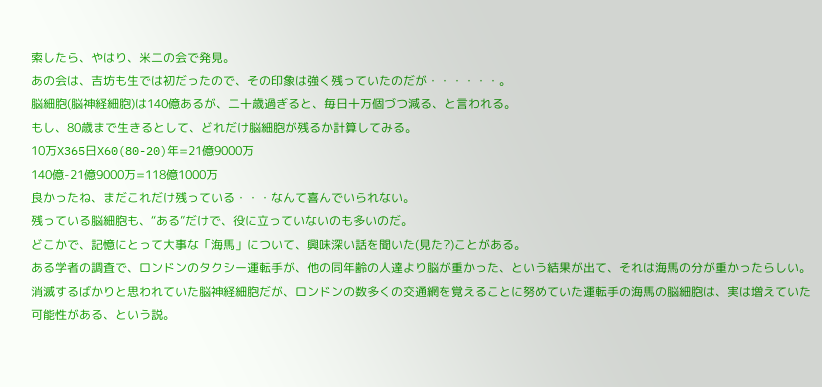索したら、やはり、米二の会で発見。
あの会は、吉坊も生では初だったので、その印象は強く残っていたのだが・・・・・・。
脳細胞(脳神経細胞)は140億あるが、二十歳過ぎると、毎日十万個づつ減る、と言われる。
もし、80歳まで生きるとして、どれだけ脳細胞が残るか計算してみる。
10万X365日X60(80-20)年=21億9000万
140億-21億9000万=118億1000万
良かったね、まだこれだけ残っている・・・なんて喜んでいられない。
残っている脳細胞も、“ある”だけで、役に立っていないのも多いのだ。
どこかで、記憶にとって大事な「海馬」について、興味深い話を聞いた(見た?)ことがある。
ある学者の調査で、ロンドンのタクシー運転手が、他の同年齢の人達より脳が重かった、という結果が出て、それは海馬の分が重かったらしい。
消滅するばかりと思われていた脳神経細胞だが、ロンドンの数多くの交通網を覚えることに努めていた運転手の海馬の脳細胞は、実は増えていた可能性がある、という説。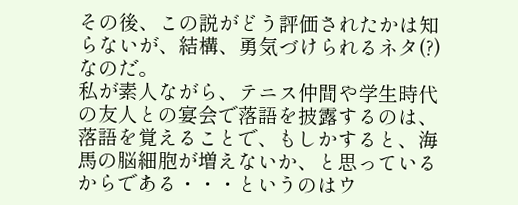その後、この説がどう評価されたかは知らないが、結構、勇気づけられるネタ(?)なのだ。
私が素人ながら、テニス仲間や学生時代の友人との宴会で落語を披露するのは、落語を覚えることで、もしかすると、海馬の脳細胞が増えないか、と思っているからである・・・というのはウ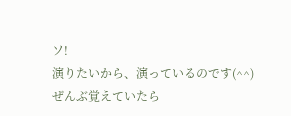ソ!
演りたいから、演っているのです(^^)
ぜんぶ覚えていたら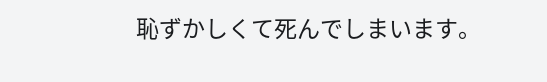恥ずかしくて死んでしまいます。